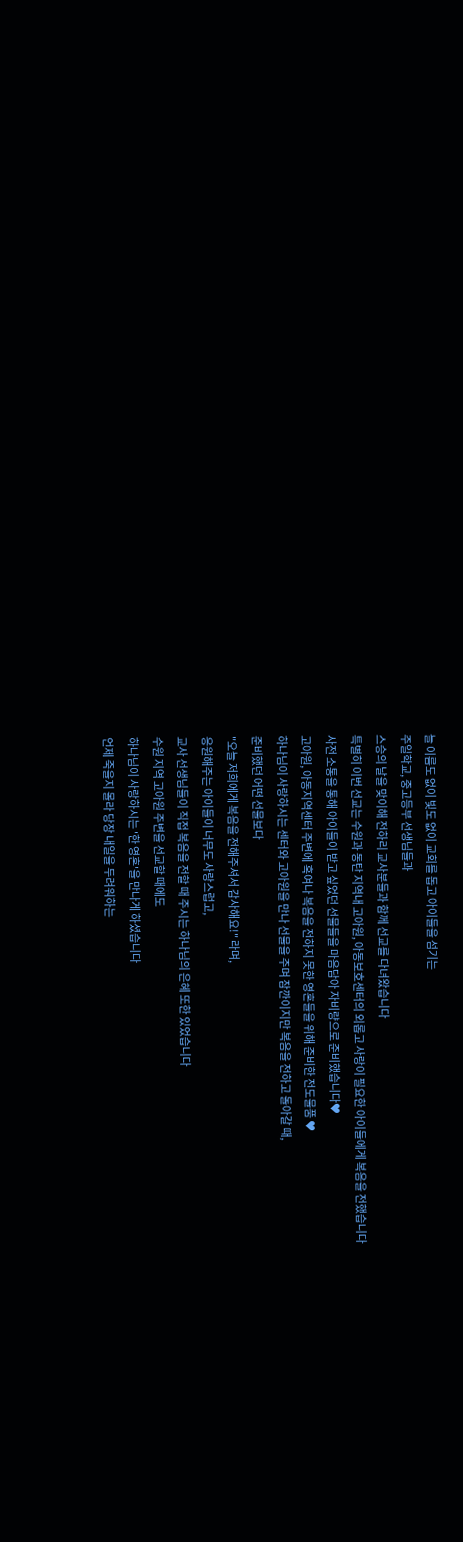늘 이름도 없이 빛도 없이 교회를 돕고 아이들을 섬기는
주일학교, 중고등부 선생님들과
스승의 날을 맞이해 전하리 교사분들과 함께 선교를 다녀왔습니다
특별히 이번 선교는 수원과 동탄 지역내 고아원, 아동보호센터의 외롭고 사랑이 필요한 아이들에게 복음을 전했습니다
사전 소통을 통해 아이들이 받고 싶었던 선물들을 마음담아 자비량으로 준비했습니다♥
고아원, 아동지역센터 주변에 혹여나 복음을 전하지 못한 영혼들을 위해 준비한 전도물품 ♥
하나님이 사랑하시는 센터와 고아원을 만나 선물을 주며 잠깐이지만 복음을 전하고 돌아갈 때,
준비했던 어떤 선물보다
"오늘 저희에게 복음을 전해주셔서 감사해요!" 라며,
응원해주는 아이들이 너무도 사랑스럽고,
교사 선생님들이 직접 복음을 전할 때 주시는 하나님의 은혜 또한 있었습니다
수원 지역 고아원 주변을 선교할 때에도
하나님이 사랑하시는 '한 영혼'을 만나게 하셨습니다
언제 죽을지 몰라 당장 내일을 두려워하는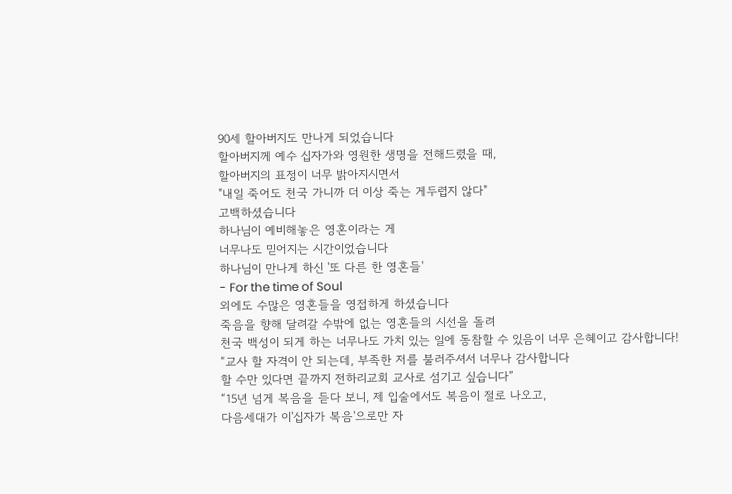90세 할아버지도 만나게 되었습니다
할아버지께 예수 십자가와 영원한 생명을 전해드렸을 때,
할아버지의 표정이 너무 밝아지시면서
"내일 죽어도 천국 가니까 더 이상 죽는 게두렵지 않다"
고백하셨습니다
하나님이 예비해놓은 영혼이라는 게
너무나도 믿어지는 시간이었습니다
하나님이 만나게 하신 '또 다른 한 영혼들'
- For the time of Soul
외에도 수많은 영혼들을 영접하게 하셨습니다
죽음을 향해 달려갈 수밖에 없는 영혼들의 시선을 돌려
천국 백성이 되게 하는 너무나도 가치 있는 일에 동참할 수 있음이 너무 은혜이고 감사합니다!
“교사 할 자격이 안 되는데, 부족한 저를 불러주셔서 너무나 감사합니다
할 수만 있다면 끝까지 전하리교회 교사로 섬기고 싶습니다”
“15년 넘게 복음을 듣다 보니, 제 입술에서도 복음이 절로 나오고,
다음세대가 이'십자가 복음'으로만 자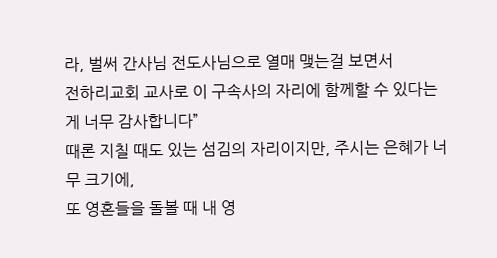라, 벌써 간사님 전도사님으로 열매 맺는걸 보면서
전하리교회 교사로 이 구속사의 자리에 함께할 수 있다는 게 너무 감사합니다”
때론 지칠 때도 있는 섬김의 자리이지만, 주시는 은혜가 너무 크기에,
또 영혼들을 돌볼 때 내 영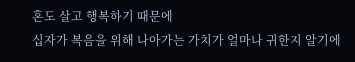혼도 살고 행복하기 때문에
십자가 복음을 위해 나아가는 가치가 얼마나 귀한지 알기에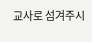교사로 섬겨주시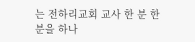는 전하리교회 교사 한 분 한 분을 하나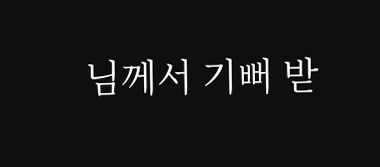님께서 기뻐 받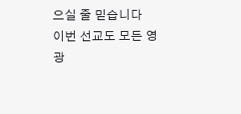으실 줄 믿습니다
이번 선교도 모든 영광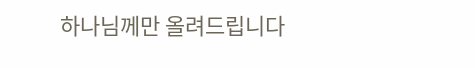하나님께만 올려드립니다